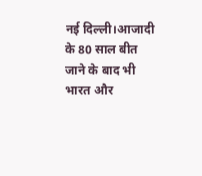नई दिल्ली।आजादी के 80 साल बीत जाने के बाद भी भारत और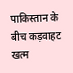पाकिस्तान के बीच कड़वाहट खत्म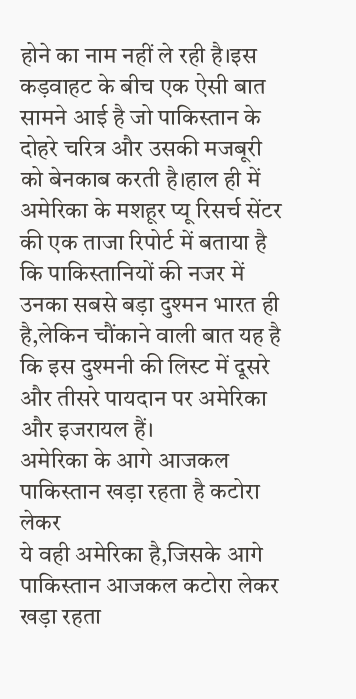होने का नाम नहीं ले रही है।इस कड़वाहट के बीच एक ऐसी बात सामने आई है जो पाकिस्तान के दोहरे चरित्र और उसकी मजबूरी को बेनकाब करती है।हाल ही में अमेरिका के मशहूर प्यू रिसर्च सेंटर की एक ताजा रिपोर्ट में बताया है कि पाकिस्तानियों की नजर में उनका सबसे बड़ा दुश्मन भारत ही है,लेकिन चौंकाने वाली बात यह है कि इस दुश्मनी की लिस्ट में दूसरे और तीसरे पायदान पर अमेरिका और इजरायल हैं।
अमेरिका के आगे आजकल पाकिस्तान खड़ा रहता है कटोरा लेकर
ये वही अमेरिका है,जिसके आगे पाकिस्तान आजकल कटोरा लेकर खड़ा रहता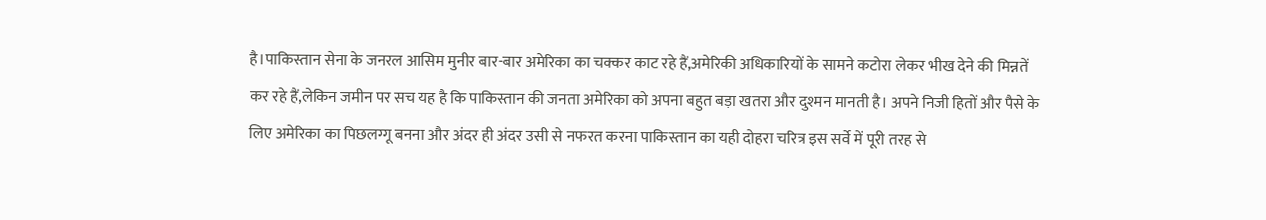है।पाकिस्तान सेना के जनरल आसिम मुनीर बार-बार अमेरिका का चक्कर काट रहे हैं,अमेरिकी अधिकारियों के सामने कटोरा लेकर भीख देने की मिन्नतें कर रहे हैं,लेकिन जमीन पर सच यह है कि पाकिस्तान की जनता अमेरिका को अपना बहुत बड़ा खतरा और दुश्मन मानती है। अपने निजी हितों और पैसे के लिए अमेरिका का पिछलग्गू बनना और अंदर ही अंदर उसी से नफरत करना पाकिस्तान का यही दोहरा चरित्र इस सर्वे में पूरी तरह से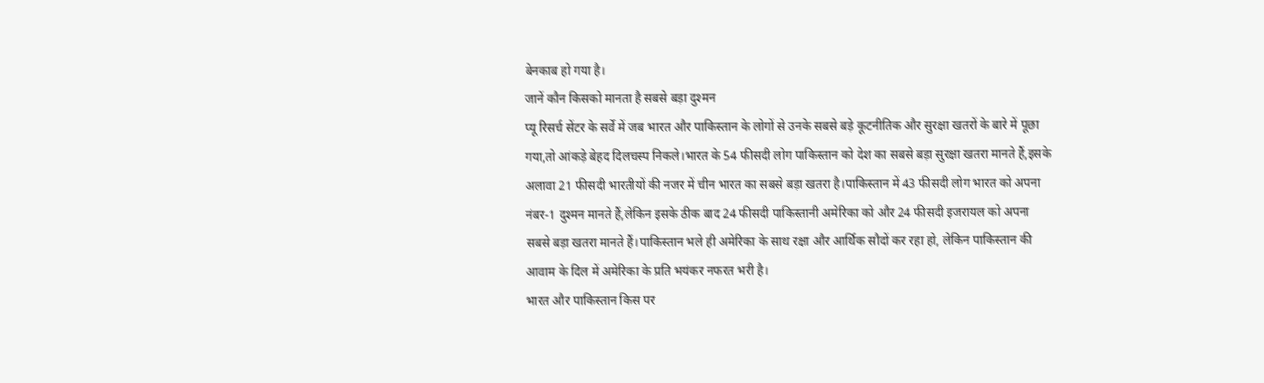बेनकाब हो गया है।
जानें कौन किसको मानता है सबसे बड़ा दुश्मन
प्यू रिसर्च सेंटर के सर्वे में जब भारत और पाकिस्तान के लोगों से उनके सबसे बड़े कूटनीतिक और सुरक्षा खतरों के बारे में पूछा गया,तो आंकड़े बेहद दिलचस्प निकले।भारत के 54 फीसदी लोग पाकिस्तान को देश का सबसे बड़ा सुरक्षा खतरा मानते हैं,इसके अलावा 21 फीसदी भारतीयों की नजर में चीन भारत का सबसे बड़ा खतरा है।पाकिस्तान में 43 फीसदी लोग भारत को अपना नंबर-1 दुश्मन मानते हैं,लेकिन इसके ठीक बाद 24 फीसदी पाकिस्तानी अमेरिका को और 24 फीसदी इजरायल को अपना सबसे बड़ा खतरा मानते हैं।पाकिस्तान भले ही अमेरिका के साथ रक्षा और आर्थिक सौदों कर रहा हो, लेकिन पाकिस्तान की आवाम के दिल में अमेरिका के प्रति भयंकर नफरत भरी है।
भारत और पाकिस्तान किस पर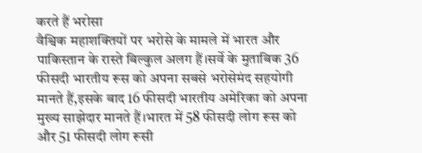करते हैं भरोसा
वैश्विक महाशक्तियों पर भरोसे के मामले में भारत और पाकिस्तान के रास्ते बिल्कुल अलग हैं।सर्वे के मुताबिक 36 फीसदी भारतीय रूस को अपना सबसे भरोसेमंद सहयोगी मानते हैं,इसके बाद 16 फीसदी भारतीय अमेरिका को अपना मुख्य साझेदार मानते हैं।भारत में 58 फीसदी लोग रूस को और 51 फीसदी लोग रूसी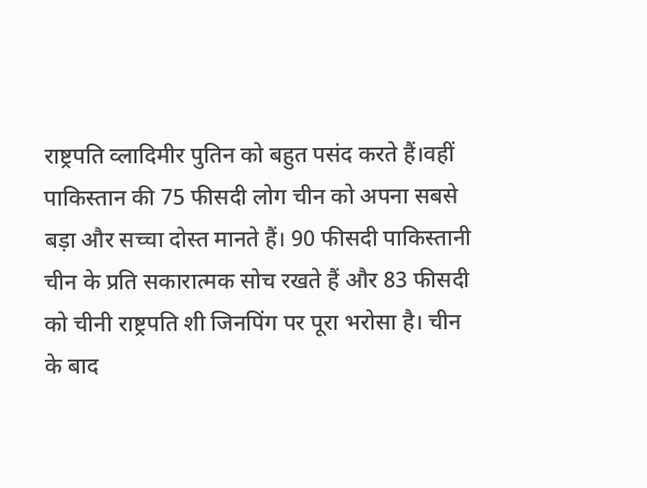राष्ट्रपति व्लादिमीर पुतिन को बहुत पसंद करते हैं।वहीं पाकिस्तान की 75 फीसदी लोग चीन को अपना सबसे बड़ा और सच्चा दोस्त मानते हैं। 90 फीसदी पाकिस्तानी चीन के प्रति सकारात्मक सोच रखते हैं और 83 फीसदी को चीनी राष्ट्रपति शी जिनपिंग पर पूरा भरोसा है। चीन के बाद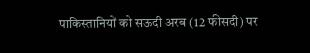पाकिस्तानियों को सऊदी अरब (12 फीसदी) पर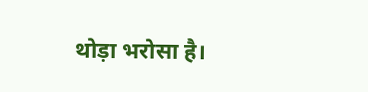थोड़ा भरोसा है।